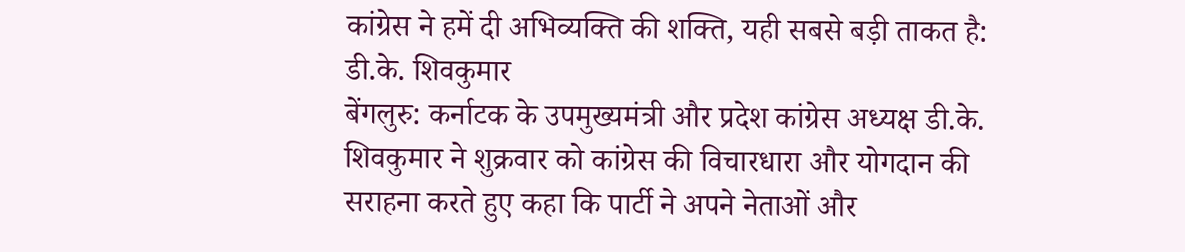कांग्रेस ने हमें दी अभिव्यक्ति की शक्ति, यही सबसे बड़ी ताकत है: डी.के. शिवकुमार
बेंगलुरु: कर्नाटक के उपमुख्यमंत्री और प्रदेश कांग्रेस अध्यक्ष डी.के. शिवकुमार ने शुक्रवार को कांग्रेस की विचारधारा और योगदान की सराहना करते हुए कहा कि पार्टी ने अपने नेताओं और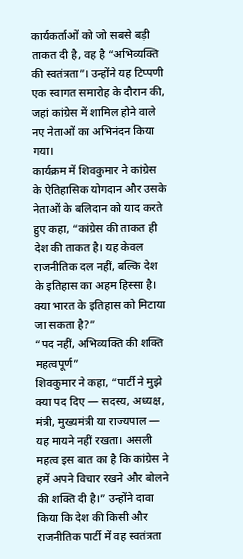कार्यकर्ताओं को जो सबसे बड़ी ताकत दी है, वह है “अभिव्यक्ति की स्वतंत्रता”। उन्होंने यह टिप्पणी एक स्वागत समारोह के दौरान की, जहां कांग्रेस में शामिल होने वाले नए नेताओं का अभिनंदन किया गया।
कार्यक्रम में शिवकुमार ने कांग्रेस के ऐतिहासिक योगदान और उसके नेताओं के बलिदान को याद करते हुए कहा, “कांग्रेस की ताकत ही देश की ताकत है। यह केवल राजनीतिक दल नहीं, बल्कि देश के इतिहास का अहम हिस्सा है। क्या भारत के इतिहास को मिटाया जा सकता है?”
“पद नहीं, अभिव्यक्ति की शक्ति महत्वपूर्ण”
शिवकुमार ने कहा, “पार्टी ने मुझे क्या पद दिए — सदस्य, अध्यक्ष, मंत्री, मुख्यमंत्री या राज्यपाल — यह मायने नहीं रखता। असली महत्व इस बात का है कि कांग्रेस ने हमें अपने विचार रखने और बोलने की शक्ति दी है।” उन्होंने दावा किया कि देश की किसी और राजनीतिक पार्टी में वह स्वतंत्रता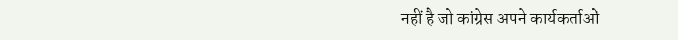नहीं है जो कांग्रेस अपने कार्यकर्ताओं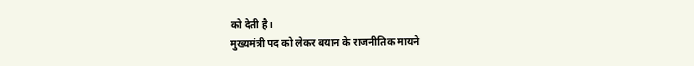को देती है।
मुख्यमंत्री पद को लेकर बयान के राजनीतिक मायने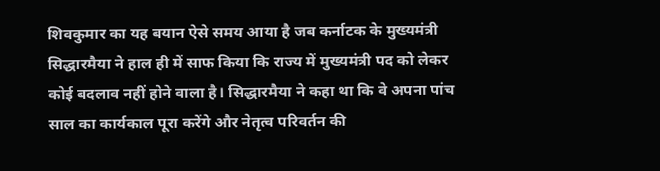शिवकुमार का यह बयान ऐसे समय आया है जब कर्नाटक के मुख्यमंत्री सिद्धारमैया ने हाल ही में साफ किया कि राज्य में मुख्यमंत्री पद को लेकर कोई बदलाव नहीं होने वाला है। सिद्धारमैया ने कहा था कि वे अपना पांच साल का कार्यकाल पूरा करेंगे और नेतृत्व परिवर्तन की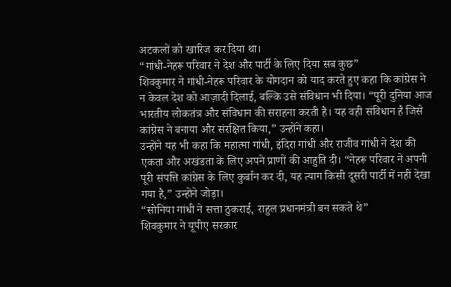अटकलों को खारिज कर दिया था।
“गांधी-नेहरू परिवार ने देश और पार्टी के लिए दिया सब कुछ”
शिवकुमार ने गांधी-नेहरू परिवार के योगदान को याद करते हुए कहा कि कांग्रेस ने न केवल देश को आज़ादी दिलाई, बल्कि उसे संविधान भी दिया। “पूरी दुनिया आज भारतीय लोकतंत्र और संविधान की सराहना करती है। यह वही संविधान है जिसे कांग्रेस ने बनाया और संरक्षित किया,” उन्होंने कहा।
उन्होंने यह भी कहा कि महात्मा गांधी, इंदिरा गांधी और राजीव गांधी ने देश की एकता और अखंडता के लिए अपने प्राणों की आहुति दी। “नेहरू परिवार ने अपनी पूरी संपत्ति कांग्रेस के लिए कुर्बान कर दी, यह त्याग किसी दूसरी पार्टी में नहीं देखा गया है,” उन्होंने जोड़ा।
“सोनिया गांधी ने सत्ता ठुकराई, राहुल प्रधानमंत्री बन सकते थे”
शिवकुमार ने यूपीए सरकार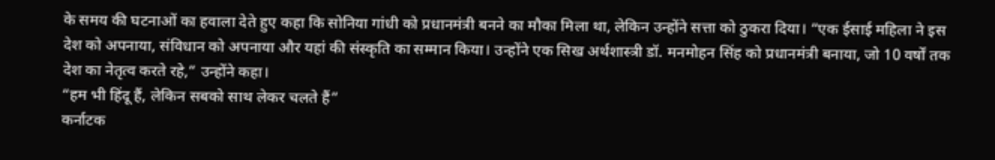के समय की घटनाओं का हवाला देते हुए कहा कि सोनिया गांधी को प्रधानमंत्री बनने का मौका मिला था, लेकिन उन्होंने सत्ता को ठुकरा दिया। “एक ईसाई महिला ने इस देश को अपनाया, संविधान को अपनाया और यहां की संस्कृति का सम्मान किया। उन्होंने एक सिख अर्थशास्त्री डॉ. मनमोहन सिंह को प्रधानमंत्री बनाया, जो 10 वर्षों तक देश का नेतृत्व करते रहे,” उन्होंने कहा।
“हम भी हिंदू हैं, लेकिन सबको साथ लेकर चलते हैं”
कर्नाटक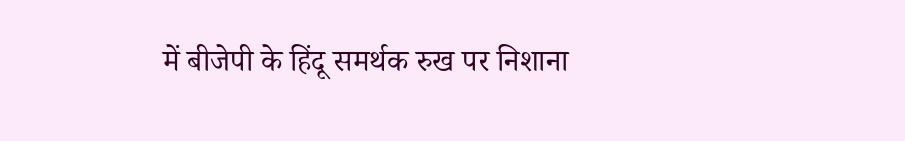में बीजेपी के हिंदू समर्थक रुख पर निशाना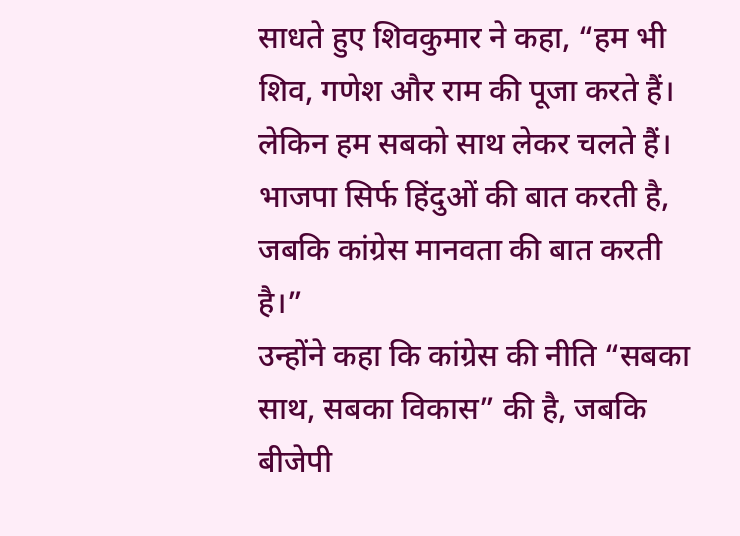साधते हुए शिवकुमार ने कहा, “हम भी शिव, गणेश और राम की पूजा करते हैं। लेकिन हम सबको साथ लेकर चलते हैं। भाजपा सिर्फ हिंदुओं की बात करती है, जबकि कांग्रेस मानवता की बात करती है।”
उन्होंने कहा कि कांग्रेस की नीति “सबका साथ, सबका विकास” की है, जबकि बीजेपी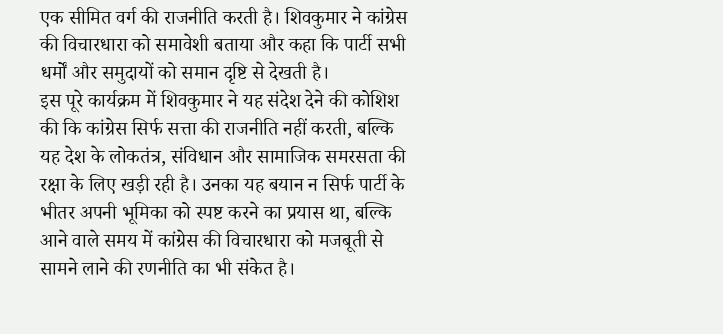एक सीमित वर्ग की राजनीति करती है। शिवकुमार ने कांग्रेस की विचारधारा को समावेशी बताया और कहा कि पार्टी सभी धर्मों और समुदायों को समान दृष्टि से देखती है।
इस पूरे कार्यक्रम में शिवकुमार ने यह संदेश देने की कोशिश की कि कांग्रेस सिर्फ सत्ता की राजनीति नहीं करती, बल्कि यह देश के लोकतंत्र, संविधान और सामाजिक समरसता की रक्षा के लिए खड़ी रही है। उनका यह बयान न सिर्फ पार्टी के भीतर अपनी भूमिका को स्पष्ट करने का प्रयास था, बल्कि आने वाले समय में कांग्रेस की विचारधारा को मजबूती से सामने लाने की रणनीति का भी संकेत है।